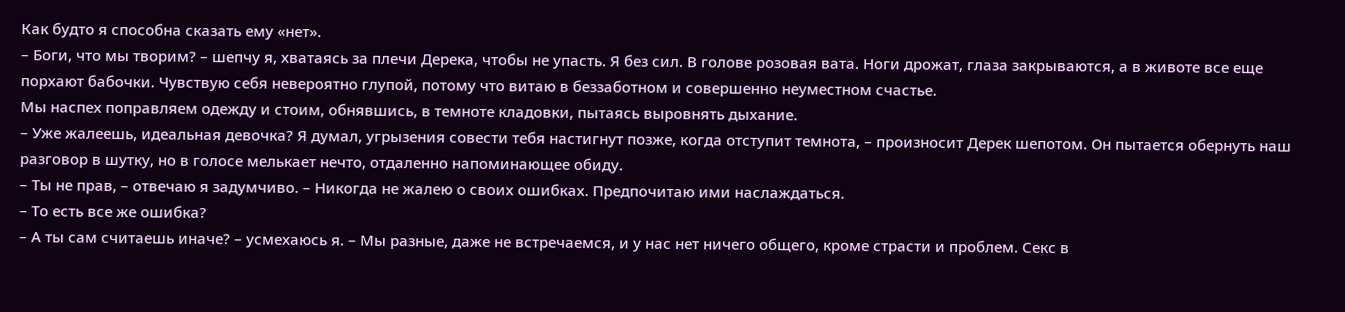Как будто я способна сказать ему «нет».
– Боги, что мы творим? – шепчу я, хватаясь за плечи Дерека, чтобы не упасть. Я без сил. В голове розовая вата. Ноги дрожат, глаза закрываются, а в животе все еще порхают бабочки. Чувствую себя невероятно глупой, потому что витаю в беззаботном и совершенно неуместном счастье.
Мы наспех поправляем одежду и стоим, обнявшись, в темноте кладовки, пытаясь выровнять дыхание.
– Уже жалеешь, идеальная девочка? Я думал, угрызения совести тебя настигнут позже, когда отступит темнота, – произносит Дерек шепотом. Он пытается обернуть наш разговор в шутку, но в голосе мелькает нечто, отдаленно напоминающее обиду.
– Ты не прав, – отвечаю я задумчиво. – Никогда не жалею о своих ошибках. Предпочитаю ими наслаждаться.
– То есть все же ошибка?
– А ты сам считаешь иначе? – усмехаюсь я. – Мы разные, даже не встречаемся, и у нас нет ничего общего, кроме страсти и проблем. Секс в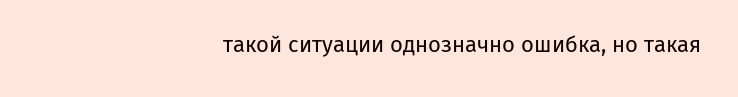такой ситуации однозначно ошибка, но такая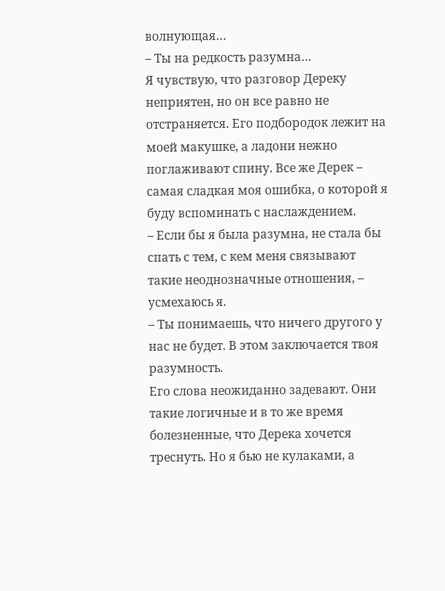волнующая…
– Ты на редкость разумна…
Я чувствую, что разговор Дереку неприятен, но он все равно не отстраняется. Его подбородок лежит на моей макушке, а ладони нежно поглаживают спину. Все же Дерек – самая сладкая моя ошибка, о которой я буду вспоминать с наслаждением.
– Если бы я была разумна, не стала бы спать с тем, с кем меня связывают такие неоднозначные отношения, – усмехаюсь я.
– Ты понимаешь, что ничего другого у нас не будет. В этом заключается твоя разумность.
Его слова неожиданно задевают. Они такие логичные и в то же время болезненные, что Дерека хочется треснуть. Но я бью не кулаками, а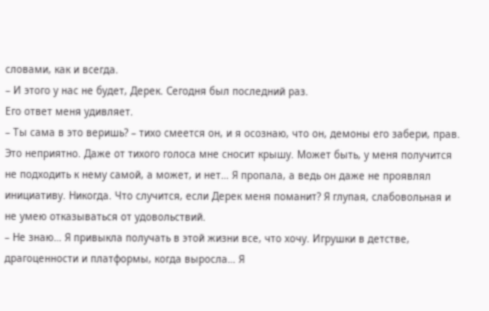словами, как и всегда.
– И этого у нас не будет, Дерек. Сегодня был последний раз.
Его ответ меня удивляет.
– Ты сама в это веришь? – тихо смеется он, и я осознаю, что он, демоны его забери, прав.
Это неприятно. Даже от тихого голоса мне сносит крышу. Может быть, у меня получится не подходить к нему самой, а может, и нет… Я пропала, а ведь он даже не проявлял инициативу. Никогда. Что случится, если Дерек меня поманит? Я глупая, слабовольная и не умею отказываться от удовольствий.
– Не знаю… Я привыкла получать в этой жизни все, что хочу. Игрушки в детстве, драгоценности и платформы, когда выросла… Я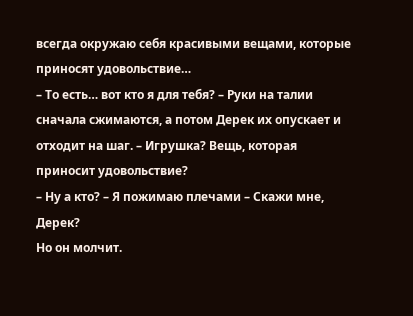всегда окружаю себя красивыми вещами, которые приносят удовольствие…
– То есть… вот кто я для тебя? – Руки на талии сначала сжимаются, а потом Дерек их опускает и отходит на шаг. – Игрушка? Вещь, которая приносит удовольствие?
– Ну а кто? – Я пожимаю плечами – Скажи мне, Дерек?
Но он молчит.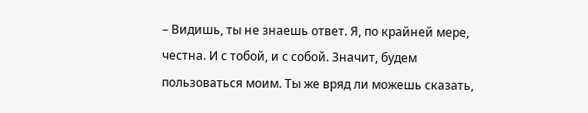– Видишь, ты не знаешь ответ. Я, по крайней мере, честна. И с тобой, и с собой. Значит, будем пользоваться моим. Ты же вряд ли можешь сказать,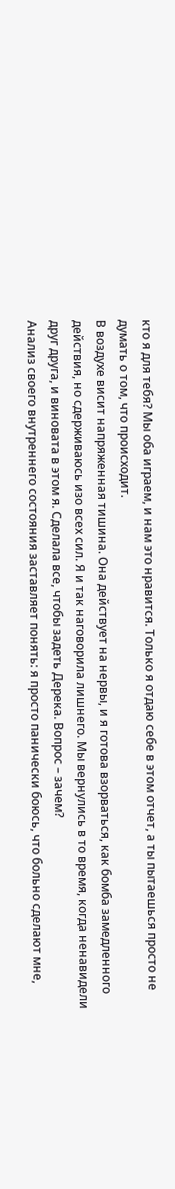кто я для тебя? Мы оба играем, и нам это нравится. Только я отдаю себе в этом отчет, а ты пытаешься просто не думать о том, что происходит.
В воздухе висит напряженная тишина. Она действует на нервы, и я готова взорваться, как бомба замедленного действия, но сдерживаюсь изо всех сил. Я и так наговорила лишнего. Мы вернулись в то время, когда ненавидели друг друга, и виновата в этом я. Сделала все, чтобы задеть Дерека. Вопрос – зачем?
Анализ своего внутреннего состояния заставляет понять: я просто панически боюсь, что больно сделают мне,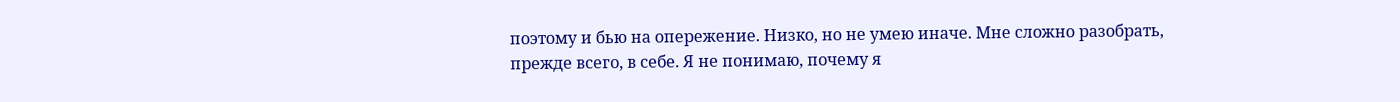поэтому и бью на опережение. Низко, но не умею иначе. Мне сложно разобрать, прежде всего, в себе. Я не понимаю, почему я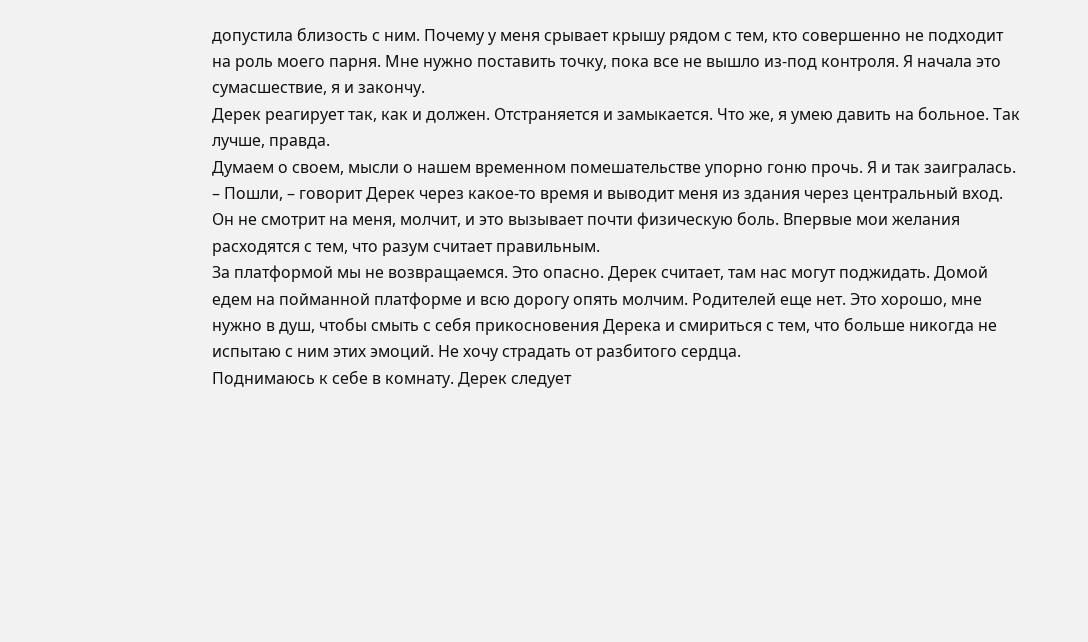допустила близость с ним. Почему у меня срывает крышу рядом с тем, кто совершенно не подходит на роль моего парня. Мне нужно поставить точку, пока все не вышло из-под контроля. Я начала это сумасшествие, я и закончу.
Дерек реагирует так, как и должен. Отстраняется и замыкается. Что же, я умею давить на больное. Так лучше, правда.
Думаем о своем, мысли о нашем временном помешательстве упорно гоню прочь. Я и так заигралась.
– Пошли, – говорит Дерек через какое-то время и выводит меня из здания через центральный вход. Он не смотрит на меня, молчит, и это вызывает почти физическую боль. Впервые мои желания расходятся с тем, что разум считает правильным.
За платформой мы не возвращаемся. Это опасно. Дерек считает, там нас могут поджидать. Домой едем на пойманной платформе и всю дорогу опять молчим. Родителей еще нет. Это хорошо, мне нужно в душ, чтобы смыть с себя прикосновения Дерека и смириться с тем, что больше никогда не испытаю с ним этих эмоций. Не хочу страдать от разбитого сердца.
Поднимаюсь к себе в комнату. Дерек следует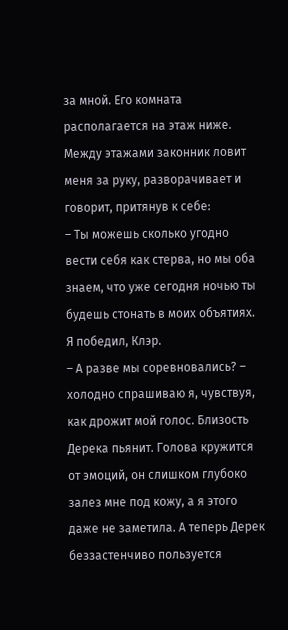за мной. Его комната располагается на этаж ниже. Между этажами законник ловит меня за руку, разворачивает и говорит, притянув к себе:
– Ты можешь сколько угодно вести себя как стерва, но мы оба знаем, что уже сегодня ночью ты будешь стонать в моих объятиях. Я победил, Клэр.
– А разве мы соревновались? – холодно спрашиваю я, чувствуя, как дрожит мой голос. Близость Дерека пьянит. Голова кружится от эмоций, он слишком глубоко залез мне под кожу, а я этого даже не заметила. А теперь Дерек беззастенчиво пользуется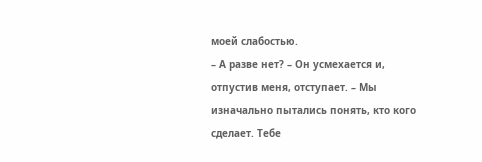моей слабостью.
– А разве нет? – Он усмехается и, отпустив меня, отступает. – Мы изначально пытались понять, кто кого сделает. Тебе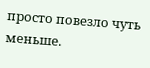просто повезло чуть меньше.